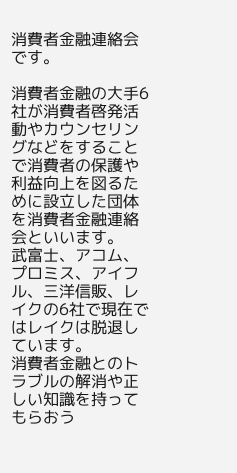消費者金融連絡会です。

消費者金融の大手6社が消費者啓発活動やカウンセリングなどをすることで消費者の保護や利益向上を図るために設立した団体を消費者金融連絡会といいます。
武富士、アコム、プロミス、アイフル、三洋信販、レイクの6社で現在ではレイクは脱退しています。
消費者金融とのトラブルの解消や正しい知識を持ってもらおう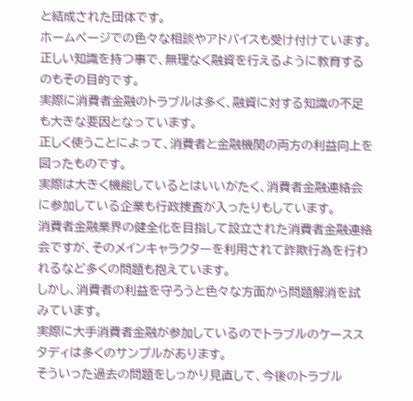と結成された団体です。
ホームページでの色々な相談やアドバイスも受け付けています。
正しい知識を持つ事で、無理なく融資を行えるように教育するのもその目的です。
実際に消費者金融のトラブルは多く、融資に対する知識の不足も大きな要因となっています。
正しく使うことによって、消費者と金融機関の両方の利益向上を図ったものです。
実際は大きく機能しているとはいいがたく、消費者金融連絡会に参加している企業も行政捜査が入ったりもしています。
消費者金融業界の健全化を目指して設立された消費者金融連絡会ですが、そのメインキャラクターを利用されて詐欺行為を行われるなど多くの問題も抱えています。
しかし、消費者の利益を守ろうと色々な方面から問題解消を試みています。
実際に大手消費者金融が参加しているのでトラブルのケーススタディは多くのサンプルがあります。
そういった過去の問題をしっかり見直して、今後のトラブル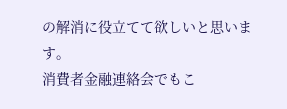の解消に役立てて欲しいと思います。
消費者金融連絡会でもこ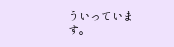ういっています。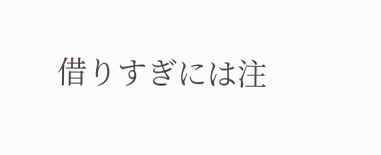借りすぎには注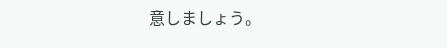意しましょう。